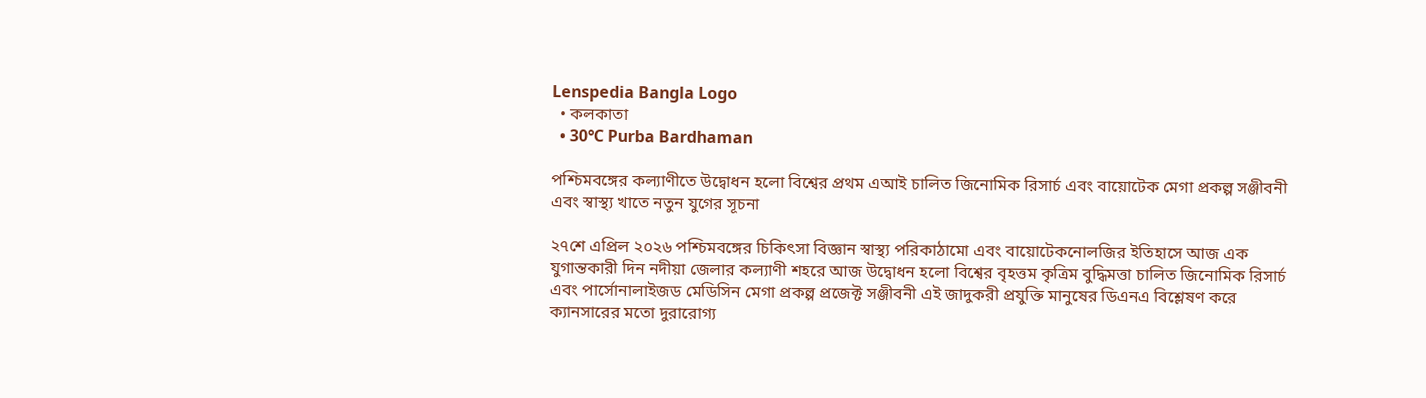Lenspedia Bangla Logo
  • কলকাতা
  • 30℃ Purba Bardhaman

পশ্চিমবঙ্গের কল্যাণীতে উদ্বোধন হলো বিশ্বের প্রথম এআই চালিত জিনোমিক রিসার্চ এবং বায়োটেক মেগা প্রকল্প সঞ্জীবনী এবং স্বাস্থ্য খাতে নতুন যুগের সূচনা

২৭শে এপ্রিল ২০২৬ পশ্চিমবঙ্গের চিকিৎসা বিজ্ঞান স্বাস্থ্য পরিকাঠামো এবং বায়োটেকনোলজির ইতিহাসে আজ এক যুগান্তকারী দিন নদীয়া জেলার কল্যাণী শহরে আজ উদ্বোধন হলো বিশ্বের বৃহত্তম কৃত্রিম বুদ্ধিমত্তা চালিত জিনোমিক রিসার্চ এবং পার্সোনালাইজড মেডিসিন মেগা প্রকল্প প্রজেক্ট সঞ্জীবনী এই জাদুকরী প্রযুক্তি মানুষের ডিএনএ বিশ্লেষণ করে ক্যানসারের মতো দুরারোগ্য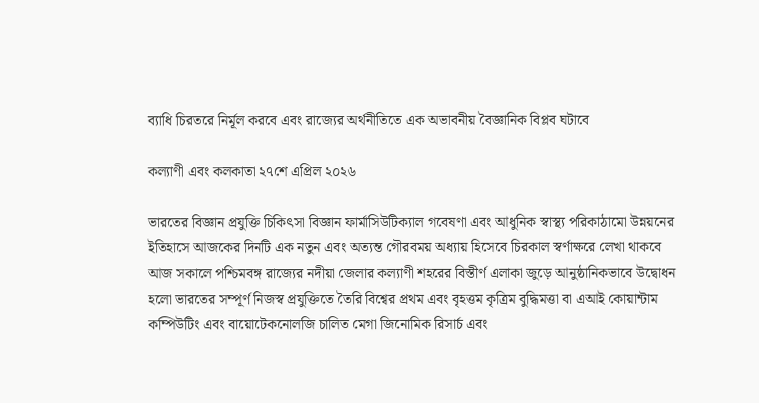ব্যাধি চিরতরে নির্মূল করবে এবং রাজ্যের অর্থনীতিতে এক অভাবনীয় বৈজ্ঞানিক বিপ্লব ঘটাবে

কল্যাণী এবং কলকাতা ২৭শে এপ্রিল ২০২৬

ভারতের বিজ্ঞান প্রযুক্তি চিকিৎসা বিজ্ঞান ফার্মাসিউটিক্যাল গবেষণা এবং আধুনিক স্বাস্থ্য পরিকাঠামো উন্নয়নের ইতিহাসে আজকের দিনটি এক নতুন এবং অত্যন্ত গৌরবময় অধ্যায় হিসেবে চিরকাল স্বর্ণাক্ষরে লেখা থাকবে আজ সকালে পশ্চিমবঙ্গ রাজ্যের নদীয়া জেলার কল্যাণী শহরের বিস্তীর্ণ এলাকা জুড়ে আনুষ্ঠানিকভাবে উদ্বোধন হলো ভারতের সম্পূর্ণ নিজস্ব প্রযুক্তিতে তৈরি বিশ্বের প্রথম এবং বৃহত্তম কৃত্রিম বুদ্ধিমত্তা বা এআই কোয়ান্টাম কম্পিউটিং এবং বায়োটেকনোলজি চালিত মেগা জিনোমিক রিসার্চ এবং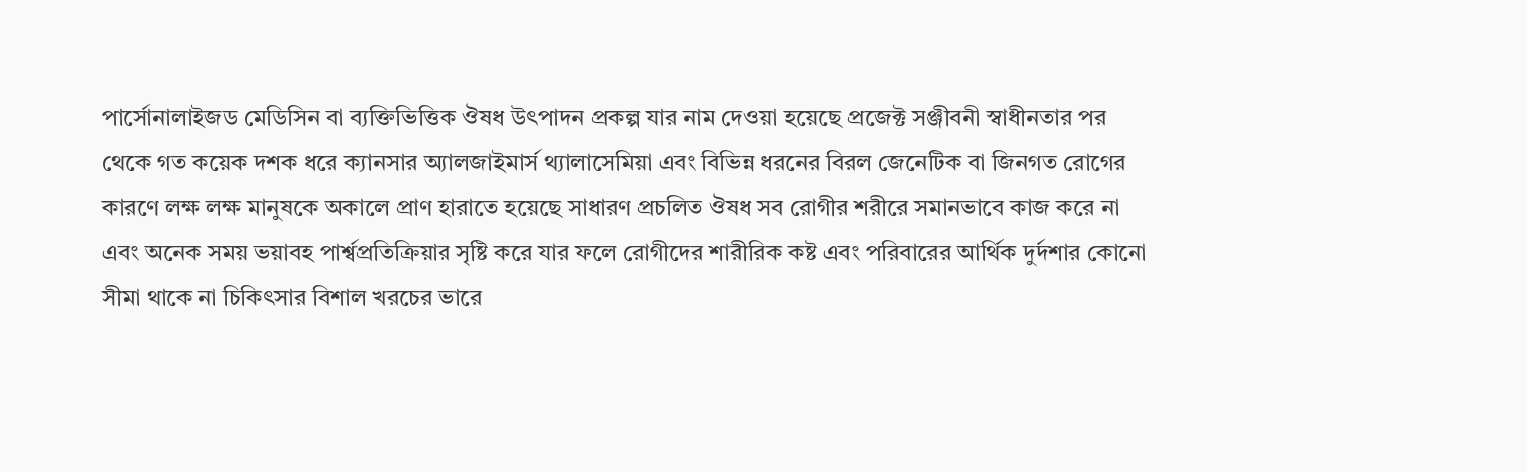পার্সোনালাইজড মেডিসিন বা ব্যক্তিভিত্তিক ঔষধ উৎপাদন প্রকল্প যার নাম দেওয়া হয়েছে প্রজেক্ট সঞ্জীবনী স্বাধীনতার পর থেকে গত কয়েক দশক ধরে ক্যানসার অ্যালজাইমার্স থ্যালাসেমিয়া এবং বিভিন্ন ধরনের বিরল জেনেটিক বা জিনগত রোগের কারণে লক্ষ লক্ষ মানুষকে অকালে প্রাণ হারাতে হয়েছে সাধারণ প্রচলিত ঔষধ সব রোগীর শরীরে সমানভাবে কাজ করে না এবং অনেক সময় ভয়াবহ পার্শ্বপ্রতিক্রিয়ার সৃষ্টি করে যার ফলে রোগীদের শারীরিক কষ্ট এবং পরিবারের আর্থিক দুর্দশার কোনো সীমা থাকে না চিকিৎসার বিশাল খরচের ভারে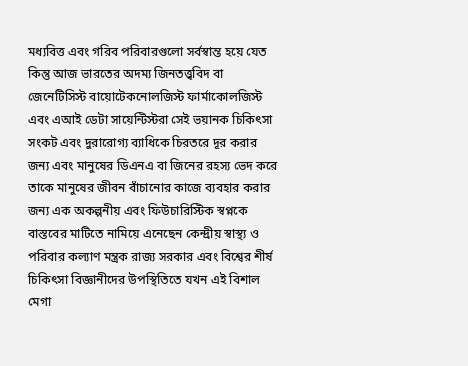মধ্যবিত্ত এবং গরিব পরিবারগুলো সর্বস্বান্ত হয়ে যেত কিন্তু আজ ভারতের অদম্য জিনতত্ত্ববিদ বা জেনেটিসিস্ট বায়োটেকনোলজিস্ট ফার্মাকোলজিস্ট এবং এআই ডেটা সায়েন্টিস্টরা সেই ভয়ানক চিকিৎসা সংকট এবং দুরারোগ্য ব্যাধিকে চিরতরে দূর করার জন্য এবং মানুষের ডিএনএ বা জিনের রহস্য ভেদ করে তাকে মানুষের জীবন বাঁচানোর কাজে ব্যবহার করার জন্য এক অকল্পনীয় এবং ফিউচারিস্টিক স্বপ্নকে বাস্তবের মাটিতে নামিয়ে এনেছেন কেন্দ্রীয় স্বাস্থ্য ও পরিবার কল্যাণ মন্ত্রক রাজ্য সরকার এবং বিশ্বের শীর্ষ চিকিৎসা বিজ্ঞানীদের উপস্থিতিতে যখন এই বিশাল মেগা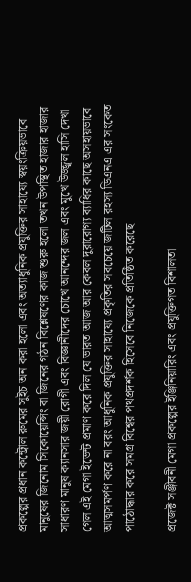প্রকল্পের প্রধান কন্ট্রোল রুমের সুইচ অন করা হলো এবং অত্যাধুনিক প্রযুক্তির সাহায্যে স্বয়ংক্রিয়ভাবে মানুষের জিনোম সিকোয়েন্সিং বা জিনের গঠন বিশ্লেষণের কাজ শুরু হলো তখন উপস্থিত হাজার হাজার সাধারণ মানুষ ক্যানসার জয়ী রোগী এবং বিজ্ঞানীদের চোখে আনন্দের জল এবং মুখে উজ্জ্বল হাসি দেখা গেল এই মেগা ইভেন্ট প্রমাণ করে দিল যে ভারত আজ আর কেবল দুরারোগ্য ব্যাধির কাছে অসহায়ভাবে আত্মসমর্পণ করে না বরং আধুনিক প্রযুক্তির সাহায্যে প্রকৃতির সবচেয়ে জটিল রহস্য ডিএনএ এর সংকেত পাঠোদ্ধার করে সমগ্র বিশ্বের পথপ্রদর্শক হিসেবে নিজেকে প্রতিষ্ঠিত করেছে

প্রজেক্ট সঞ্জীবনী মেগা প্রকল্পের ইঞ্জিনিয়ারিং এবং প্রযুক্তিগত বিশালতা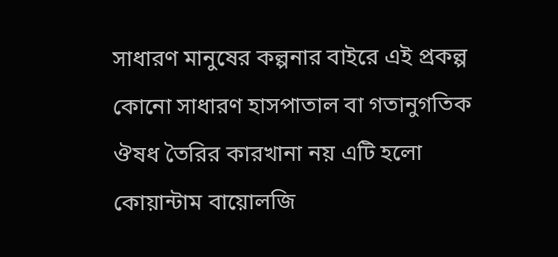সাধারণ মানুষের কল্পনার বাইরে এই প্রকল্প কোনো সাধারণ হাসপাতাল বা গতানুগতিক ঔষধ তৈরির কারখানা নয় এটি হলো কোয়ান্টাম বায়োলজি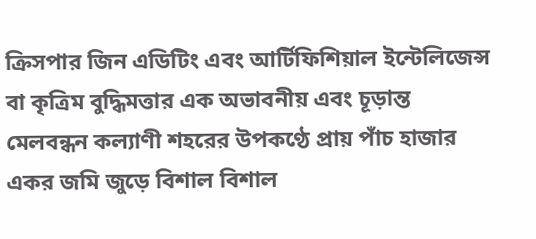ক্রিসপার জিন এডিটিং এবং আর্টিফিশিয়াল ইন্টেলিজেন্স বা কৃত্রিম বুদ্ধিমত্তার এক অভাবনীয় এবং চূড়ান্ত মেলবন্ধন কল্যাণী শহরের উপকণ্ঠে প্রায় পাঁচ হাজার একর জমি জুড়ে বিশাল বিশাল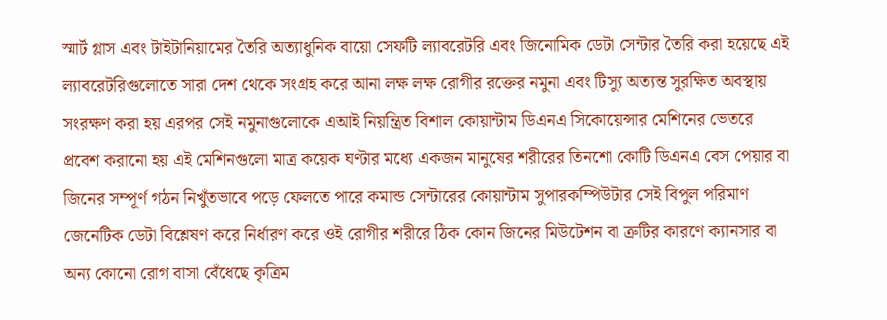স্মার্ট গ্লাস এবং টাইটানিয়ামের তৈরি অত্যাধুনিক বায়ো সেফটি ল্যাবরেটরি এবং জিনোমিক ডেটা সেন্টার তৈরি করা হয়েছে এই ল্যাবরেটরিগুলোতে সারা দেশ থেকে সংগ্রহ করে আনা লক্ষ লক্ষ রোগীর রক্তের নমুনা এবং টিস্যু অত্যন্ত সুরক্ষিত অবস্থায় সংরক্ষণ করা হয় এরপর সেই নমুনাগুলোকে এআই নিয়ন্ত্রিত বিশাল কোয়ান্টাম ডিএনএ সিকোয়েন্সার মেশিনের ভেতরে প্রবেশ করানো হয় এই মেশিনগুলো মাত্র কয়েক ঘণ্টার মধ্যে একজন মানুষের শরীরের তিনশো কোটি ডিএনএ বেস পেয়ার বা জিনের সম্পূর্ণ গঠন নিখুঁতভাবে পড়ে ফেলতে পারে কমান্ড সেন্টারের কোয়ান্টাম সুপারকম্পিউটার সেই বিপুল পরিমাণ জেনেটিক ডেটা বিশ্লেষণ করে নির্ধারণ করে ওই রোগীর শরীরে ঠিক কোন জিনের মিউটেশন বা ত্রুটির কারণে ক্যানসার বা অন্য কোনো রোগ বাসা বেঁধেছে কৃত্রিম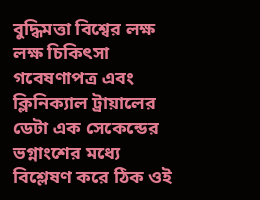বুদ্ধিমত্তা বিশ্বের লক্ষ লক্ষ চিকিৎসা গবেষণাপত্র এবং ক্লিনিক্যাল ট্রায়ালের ডেটা এক সেকেন্ডের ভগ্নাংশের মধ্যে বিশ্লেষণ করে ঠিক ওই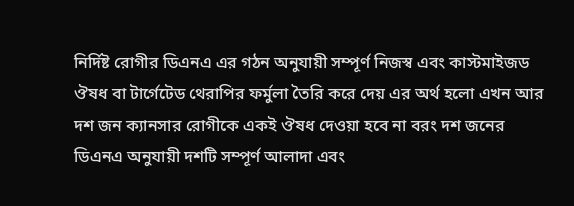নির্দিষ্ট রোগীর ডিএনএ এর গঠন অনুযায়ী সম্পূর্ণ নিজস্ব এবং কাস্টমাইজড ঔষধ বা টার্গেটেড থেরাপির ফর্মুলা তৈরি করে দেয় এর অর্থ হলো এখন আর দশ জন ক্যানসার রোগীকে একই ঔষধ দেওয়া হবে না বরং দশ জনের ডিএনএ অনুযায়ী দশটি সম্পূর্ণ আলাদা এবং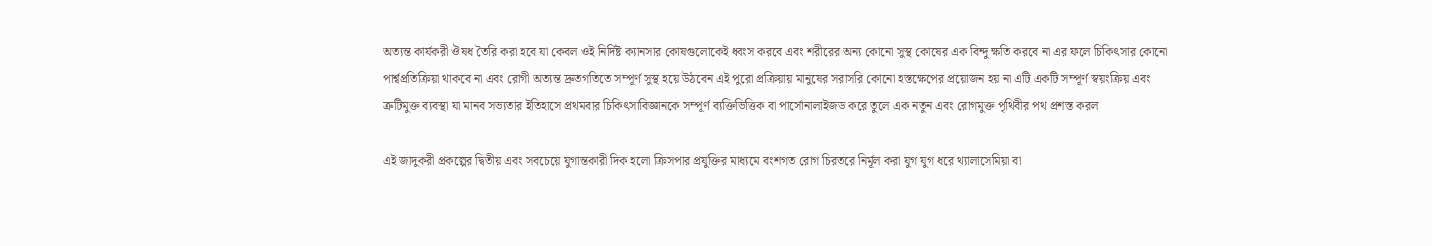অত্যন্ত কার্যকরী ঔষধ তৈরি করা হবে যা কেবল ওই নির্দিষ্ট ক্যানসার কোষগুলোকেই ধ্বংস করবে এবং শরীরের অন্য কোনো সুস্থ কোষের এক বিন্দু ক্ষতি করবে না এর ফলে চিকিৎসার কোনো পার্শ্বপ্রতিক্রিয়া থাকবে না এবং রোগী অত্যন্ত দ্রুতগতিতে সম্পূর্ণ সুস্থ হয়ে উঠবেন এই পুরো প্রক্রিয়ায় মানুষের সরাসরি কোনো হস্তক্ষেপের প্রয়োজন হয় না এটি একটি সম্পূর্ণ স্বয়ংক্রিয় এবং ত্রুটিমুক্ত ব্যবস্থা যা মানব সভ্যতার ইতিহাসে প্রথমবার চিকিৎসাবিজ্ঞানকে সম্পূর্ণ ব্যক্তিভিত্তিক বা পার্সোনালাইজড করে তুলে এক নতুন এবং রোগমুক্ত পৃথিবীর পথ প্রশস্ত করল

এই জাদুকরী প্রকল্পের দ্বিতীয় এবং সবচেয়ে যুগান্তকারী দিক হলো ক্রিসপার প্রযুক্তির মাধ্যমে বংশগত রোগ চিরতরে নির্মূল করা যুগ যুগ ধরে থ্যালাসেমিয়া বা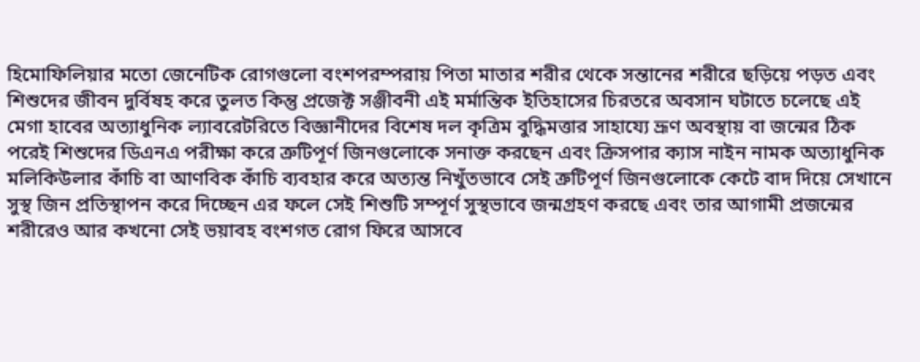হিমোফিলিয়ার মতো জেনেটিক রোগগুলো বংশপরম্পরায় পিতা মাতার শরীর থেকে সন্তানের শরীরে ছড়িয়ে পড়ত এবং শিশুদের জীবন দুর্বিষহ করে তুলত কিন্তু প্রজেক্ট সঞ্জীবনী এই মর্মান্তিক ইতিহাসের চিরতরে অবসান ঘটাতে চলেছে এই মেগা হাবের অত্যাধুনিক ল্যাবরেটরিতে বিজ্ঞানীদের বিশেষ দল কৃত্রিম বুদ্ধিমত্তার সাহায্যে ভ্রূণ অবস্থায় বা জন্মের ঠিক পরেই শিশুদের ডিএনএ পরীক্ষা করে ত্রুটিপূর্ণ জিনগুলোকে সনাক্ত করছেন এবং ক্রিসপার ক্যাস নাইন নামক অত্যাধুনিক মলিকিউলার কাঁচি বা আণবিক কাঁচি ব্যবহার করে অত্যন্ত নিখুঁতভাবে সেই ত্রুটিপূর্ণ জিনগুলোকে কেটে বাদ দিয়ে সেখানে সুস্থ জিন প্রতিস্থাপন করে দিচ্ছেন এর ফলে সেই শিশুটি সম্পূর্ণ সুস্থভাবে জন্মগ্রহণ করছে এবং তার আগামী প্রজন্মের শরীরেও আর কখনো সেই ভয়াবহ বংশগত রোগ ফিরে আসবে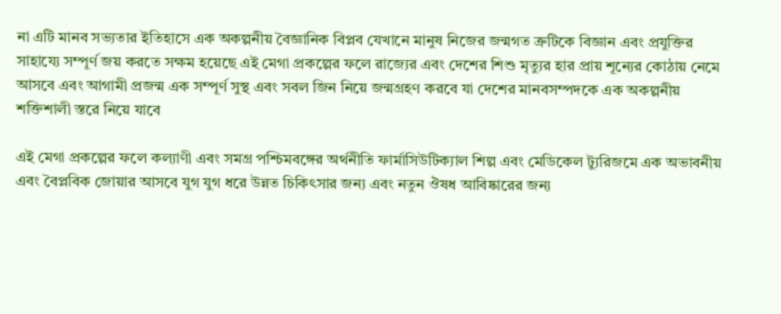না এটি মানব সভ্যতার ইতিহাসে এক অকল্পনীয় বৈজ্ঞানিক বিপ্লব যেখানে মানুষ নিজের জন্মগত ত্রুটিকে বিজ্ঞান এবং প্রযুক্তির সাহায্যে সম্পূর্ণ জয় করতে সক্ষম হয়েছে এই মেগা প্রকল্পের ফলে রাজ্যের এবং দেশের শিশু মৃত্যুর হার প্রায় শূন্যের কোঠায় নেমে আসবে এবং আগামী প্রজন্ম এক সম্পূর্ণ সুস্থ এবং সবল জিন নিয়ে জন্মগ্রহণ করবে যা দেশের মানবসম্পদকে এক অকল্পনীয় শক্তিশালী স্তরে নিয়ে যাবে

এই মেগা প্রকল্পের ফলে কল্যাণী এবং সমগ্র পশ্চিমবঙ্গের অর্থনীতি ফার্মাসিউটিক্যাল শিল্প এবং মেডিকেল ট্যুরিজমে এক অভাবনীয় এবং বৈপ্লবিক জোয়ার আসবে যুগ যুগ ধরে উন্নত চিকিৎসার জন্য এবং নতুন ঔষধ আবিষ্কারের জন্য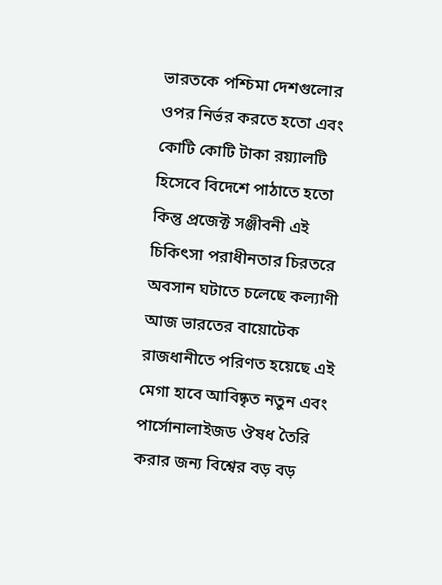ভারতকে পশ্চিমা দেশগুলোর ওপর নির্ভর করতে হতো এবং কোটি কোটি টাকা রয়্যালটি হিসেবে বিদেশে পাঠাতে হতো কিন্তু প্রজেক্ট সঞ্জীবনী এই চিকিৎসা পরাধীনতার চিরতরে অবসান ঘটাতে চলেছে কল্যাণী আজ ভারতের বায়োটেক রাজধানীতে পরিণত হয়েছে এই মেগা হাবে আবিষ্কৃত নতুন এবং পার্সোনালাইজড ঔষধ তৈরি করার জন্য বিশ্বের বড় বড়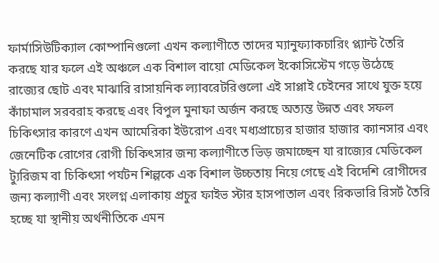ফার্মাসিউটিক্যাল কোম্পানিগুলো এখন কল্যাণীতে তাদের ম্যানুফ্যাকচারিং প্ল্যান্ট তৈরি করছে যার ফলে এই অঞ্চলে এক বিশাল বায়ো মেডিকেল ইকোসিস্টেম গড়ে উঠেছে রাজ্যের ছোট এবং মাঝারি রাসায়নিক ল্যাবরেটরিগুলো এই সাপ্লাই চেইনের সাথে যুক্ত হয়ে কাঁচামাল সরবরাহ করছে এবং বিপুল মুনাফা অর্জন করছে অত্যন্ত উন্নত এবং সফল চিকিৎসার কারণে এখন আমেরিকা ইউরোপ এবং মধ্যপ্রাচ্যের হাজার হাজার ক্যানসার এবং জেনেটিক রোগের রোগী চিকিৎসার জন্য কল্যাণীতে ভিড় জমাচ্ছেন যা রাজ্যের মেডিকেল ট্যুরিজম বা চিকিৎসা পর্যটন শিল্পকে এক বিশাল উচ্চতায় নিয়ে গেছে এই বিদেশি রোগীদের জন্য কল্যাণী এবং সংলগ্ন এলাকায় প্রচুর ফাইভ স্টার হাসপাতাল এবং রিকভারি রিসর্ট তৈরি হচ্ছে যা স্থানীয় অর্থনীতিকে এমন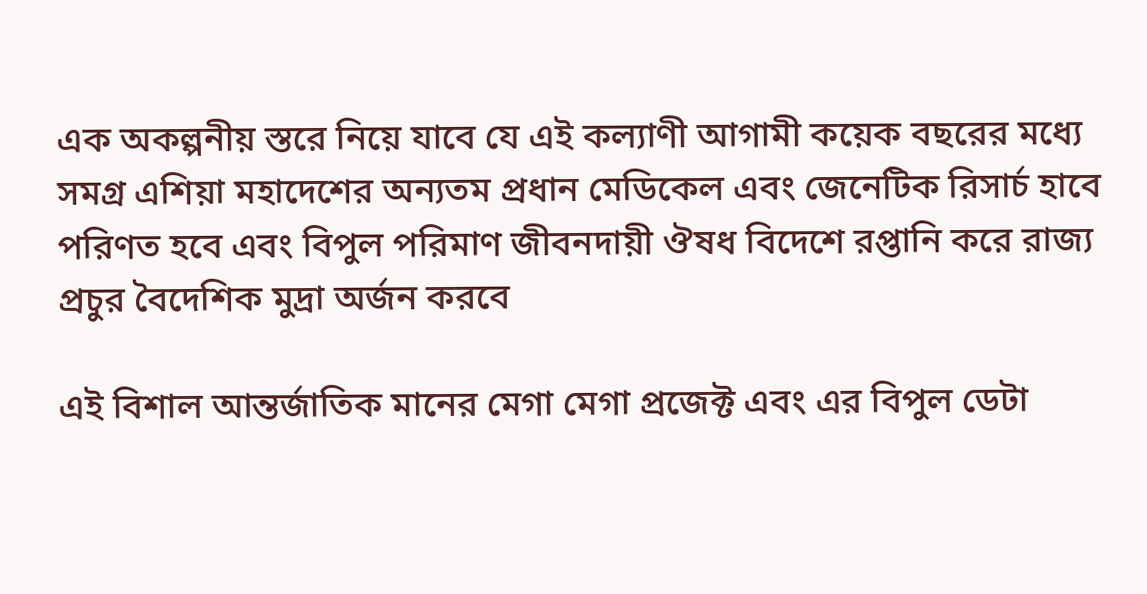এক অকল্পনীয় স্তরে নিয়ে যাবে যে এই কল্যাণী আগামী কয়েক বছরের মধ্যে সমগ্র এশিয়া মহাদেশের অন্যতম প্রধান মেডিকেল এবং জেনেটিক রিসার্চ হাবে পরিণত হবে এবং বিপুল পরিমাণ জীবনদায়ী ঔষধ বিদেশে রপ্তানি করে রাজ্য প্রচুর বৈদেশিক মুদ্রা অর্জন করবে

এই বিশাল আন্তর্জাতিক মানের মেগা মেগা প্রজেক্ট এবং এর বিপুল ডেটা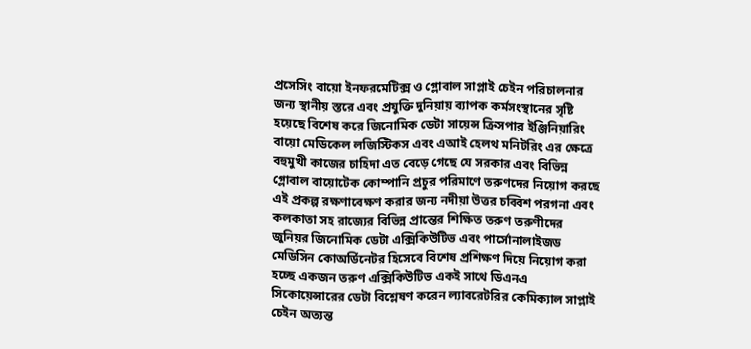প্রসেসিং বায়ো ইনফরমেটিক্স ও গ্লোবাল সাপ্লাই চেইন পরিচালনার জন্য স্থানীয় স্তরে এবং প্রযুক্তি দুনিয়ায় ব্যাপক কর্মসংস্থানের সৃষ্টি হয়েছে বিশেষ করে জিনোমিক ডেটা সায়েন্স ক্রিসপার ইঞ্জিনিয়ারিং বায়ো মেডিকেল লজিস্টিকস এবং এআই হেলথ মনিটরিং এর ক্ষেত্রে বহুমুখী কাজের চাহিদা এত বেড়ে গেছে যে সরকার এবং বিভিন্ন গ্লোবাল বায়োটেক কোম্পানি প্রচুর পরিমাণে তরুণদের নিয়োগ করছে এই প্রকল্প রক্ষণাবেক্ষণ করার জন্য নদীয়া উত্তর চব্বিশ পরগনা এবং কলকাতা সহ রাজ্যের বিভিন্ন প্রান্তের শিক্ষিত তরুণ তরুণীদের জুনিয়র জিনোমিক ডেটা এক্সিকিউটিভ এবং পার্সোনালাইজড মেডিসিন কোঅর্ডিনেটর হিসেবে বিশেষ প্রশিক্ষণ দিয়ে নিয়োগ করা হচ্ছে একজন তরুণ এক্সিকিউটিভ একই সাথে ডিএনএ সিকোয়েন্সারের ডেটা বিশ্লেষণ করেন ল্যাবরেটরির কেমিক্যাল সাপ্লাই চেইন অত্যন্ত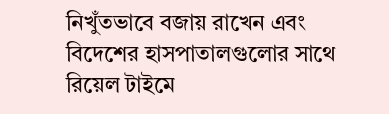নিখুঁতভাবে বজায় রাখেন এবং বিদেশের হাসপাতালগুলোর সাথে রিয়েল টাইমে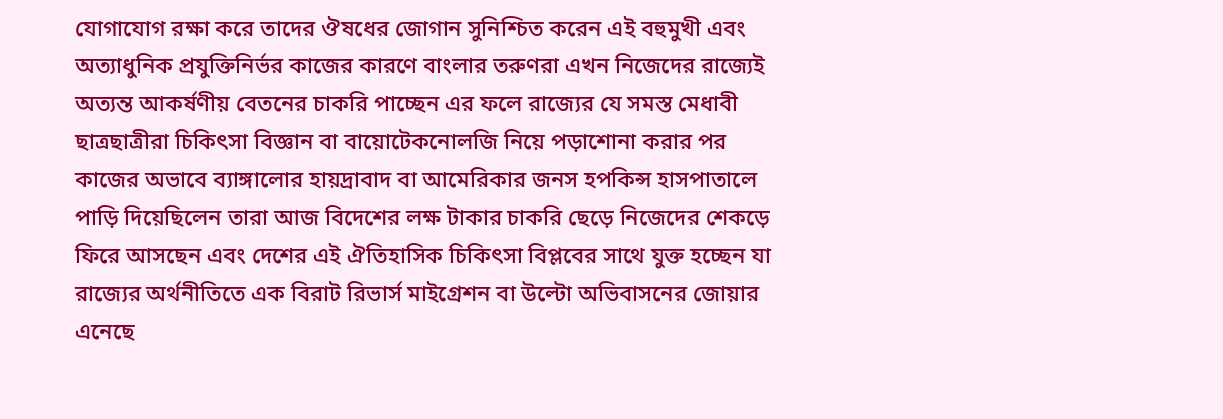যোগাযোগ রক্ষা করে তাদের ঔষধের জোগান সুনিশ্চিত করেন এই বহুমুখী এবং অত্যাধুনিক প্রযুক্তিনির্ভর কাজের কারণে বাংলার তরুণরা এখন নিজেদের রাজ্যেই অত্যন্ত আকর্ষণীয় বেতনের চাকরি পাচ্ছেন এর ফলে রাজ্যের যে সমস্ত মেধাবী ছাত্রছাত্রীরা চিকিৎসা বিজ্ঞান বা বায়োটেকনোলজি নিয়ে পড়াশোনা করার পর কাজের অভাবে ব্যাঙ্গালোর হায়দ্রাবাদ বা আমেরিকার জনস হপকিন্স হাসপাতালে পাড়ি দিয়েছিলেন তারা আজ বিদেশের লক্ষ টাকার চাকরি ছেড়ে নিজেদের শেকড়ে ফিরে আসছেন এবং দেশের এই ঐতিহাসিক চিকিৎসা বিপ্লবের সাথে যুক্ত হচ্ছেন যা রাজ্যের অর্থনীতিতে এক বিরাট রিভার্স মাইগ্রেশন বা উল্টো অভিবাসনের জোয়ার এনেছে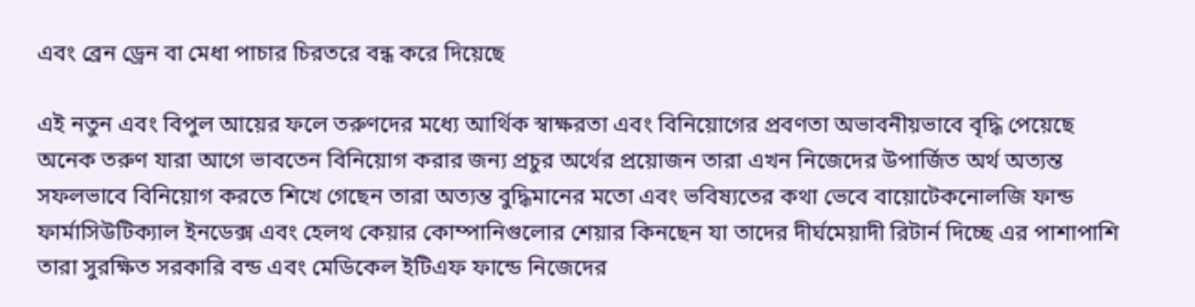এবং ব্রেন ড্রেন বা মেধা পাচার চিরতরে বন্ধ করে দিয়েছে

এই নতুন এবং বিপুল আয়ের ফলে তরুণদের মধ্যে আর্থিক স্বাক্ষরতা এবং বিনিয়োগের প্রবণতা অভাবনীয়ভাবে বৃদ্ধি পেয়েছে অনেক তরুণ যারা আগে ভাবতেন বিনিয়োগ করার জন্য প্রচুর অর্থের প্রয়োজন তারা এখন নিজেদের উপার্জিত অর্থ অত্যন্ত সফলভাবে বিনিয়োগ করতে শিখে গেছেন তারা অত্যন্ত বুদ্ধিমানের মতো এবং ভবিষ্যতের কথা ভেবে বায়োটেকনোলজি ফান্ড ফার্মাসিউটিক্যাল ইনডেক্স এবং হেলথ কেয়ার কোম্পানিগুলোর শেয়ার কিনছেন যা তাদের দীর্ঘমেয়াদী রিটার্ন দিচ্ছে এর পাশাপাশি তারা সুরক্ষিত সরকারি বন্ড এবং মেডিকেল ইটিএফ ফান্ডে নিজেদের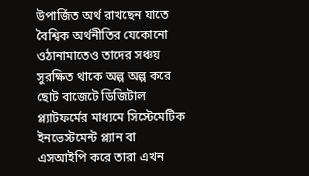উপার্জিত অর্থ রাখছেন যাতে বৈশ্বিক অর্থনীতির যেকোনো ওঠানামাতেও তাদের সঞ্চয় সুরক্ষিত থাকে অল্প অল্প করে ছোট বাজেটে ডিজিটাল প্ল্যাটফর্মের মাধ্যমে সিস্টেমেটিক ইনভেস্টমেন্ট প্ল্যান বা এসআইপি করে তারা এখন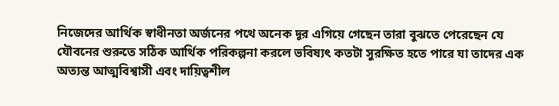নিজেদের আর্থিক স্বাধীনতা অর্জনের পথে অনেক দূর এগিয়ে গেছেন তারা বুঝতে পেরেছেন যে যৌবনের শুরুতে সঠিক আর্থিক পরিকল্পনা করলে ভবিষ্যৎ কতটা সুরক্ষিত হতে পারে যা তাদের এক অত্যন্ত আত্মবিশ্বাসী এবং দায়িত্বশীল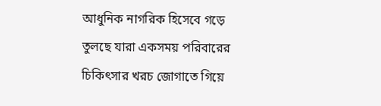আধুনিক নাগরিক হিসেবে গড়ে তুলছে যারা একসময় পরিবারের চিকিৎসার খরচ জোগাতে গিয়ে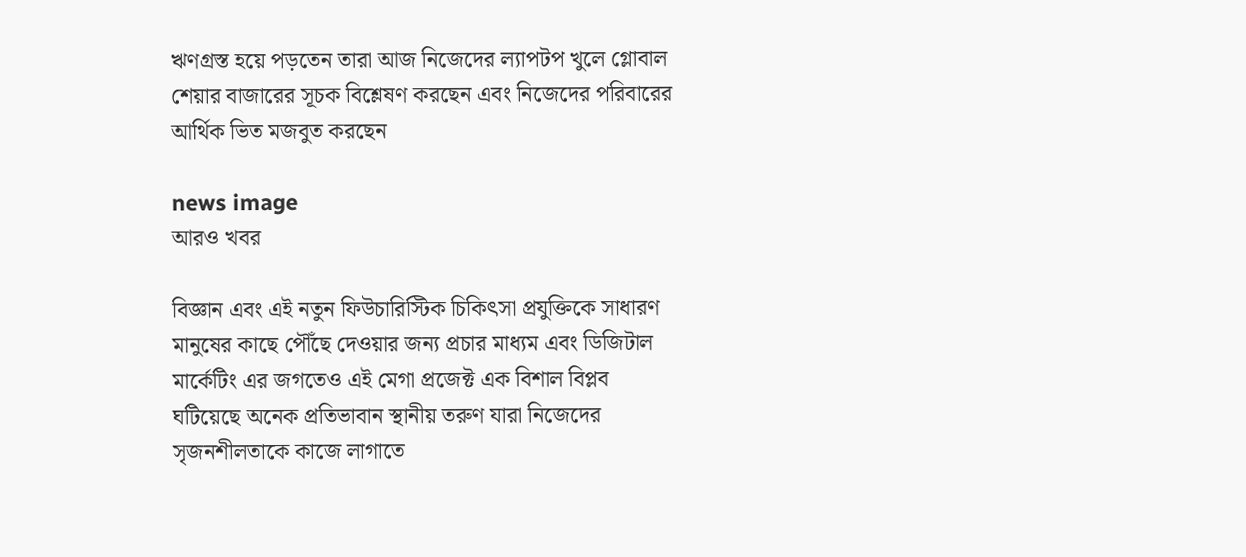ঋণগ্রস্ত হয়ে পড়তেন তারা আজ নিজেদের ল্যাপটপ খুলে গ্লোবাল শেয়ার বাজারের সূচক বিশ্লেষণ করছেন এবং নিজেদের পরিবারের আর্থিক ভিত মজবুত করছেন

news image
আরও খবর

বিজ্ঞান এবং এই নতুন ফিউচারিস্টিক চিকিৎসা প্রযুক্তিকে সাধারণ মানুষের কাছে পৌঁছে দেওয়ার জন্য প্রচার মাধ্যম এবং ডিজিটাল মার্কেটিং এর জগতেও এই মেগা প্রজেক্ট এক বিশাল বিপ্লব ঘটিয়েছে অনেক প্রতিভাবান স্থানীয় তরুণ যারা নিজেদের সৃজনশীলতাকে কাজে লাগাতে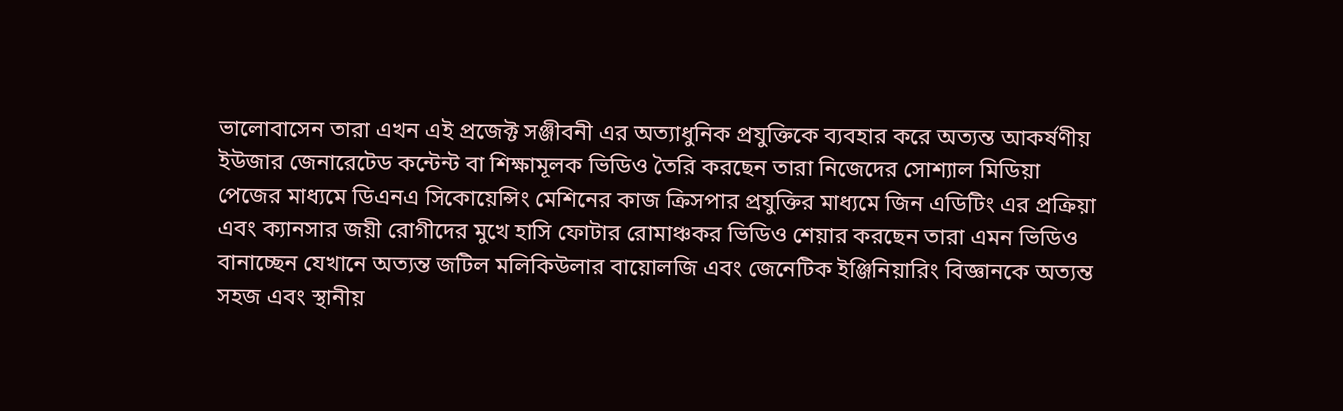ভালোবাসেন তারা এখন এই প্রজেক্ট সঞ্জীবনী এর অত্যাধুনিক প্রযুক্তিকে ব্যবহার করে অত্যন্ত আকর্ষণীয় ইউজার জেনারেটেড কন্টেন্ট বা শিক্ষামূলক ভিডিও তৈরি করছেন তারা নিজেদের সোশ্যাল মিডিয়া পেজের মাধ্যমে ডিএনএ সিকোয়েন্সিং মেশিনের কাজ ক্রিসপার প্রযুক্তির মাধ্যমে জিন এডিটিং এর প্রক্রিয়া এবং ক্যানসার জয়ী রোগীদের মুখে হাসি ফোটার রোমাঞ্চকর ভিডিও শেয়ার করছেন তারা এমন ভিডিও বানাচ্ছেন যেখানে অত্যন্ত জটিল মলিকিউলার বায়োলজি এবং জেনেটিক ইঞ্জিনিয়ারিং বিজ্ঞানকে অত্যন্ত সহজ এবং স্থানীয়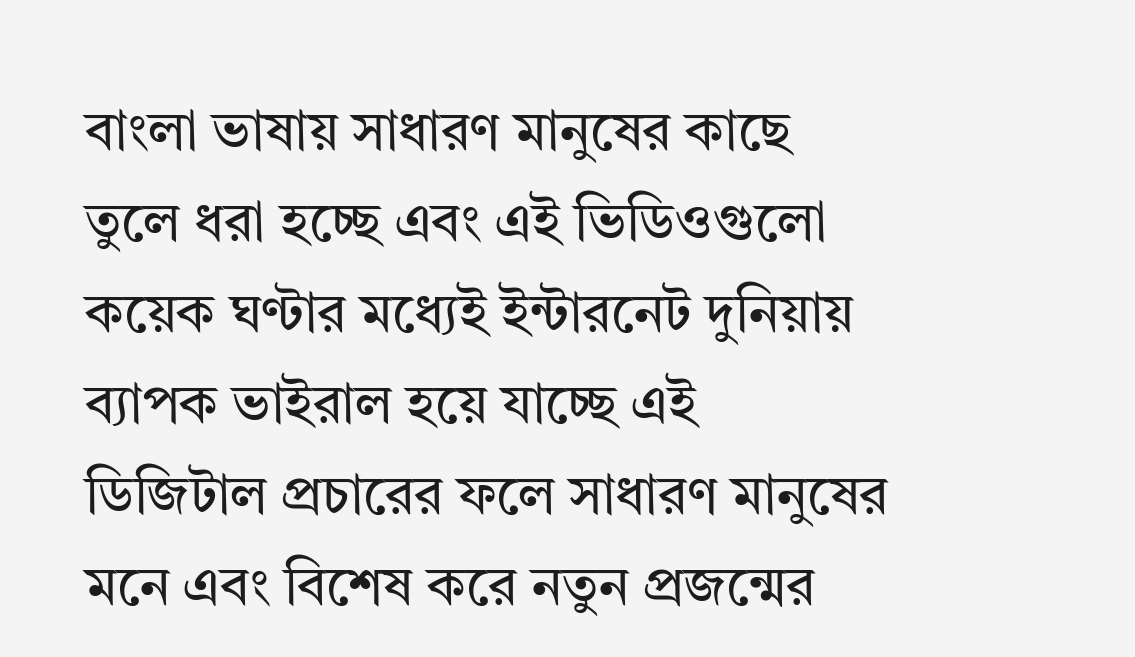বাংলা ভাষায় সাধারণ মানুষের কাছে তুলে ধরা হচ্ছে এবং এই ভিডিওগুলো কয়েক ঘণ্টার মধ্যেই ইন্টারনেট দুনিয়ায় ব্যাপক ভাইরাল হয়ে যাচ্ছে এই ডিজিটাল প্রচারের ফলে সাধারণ মানুষের মনে এবং বিশেষ করে নতুন প্রজন্মের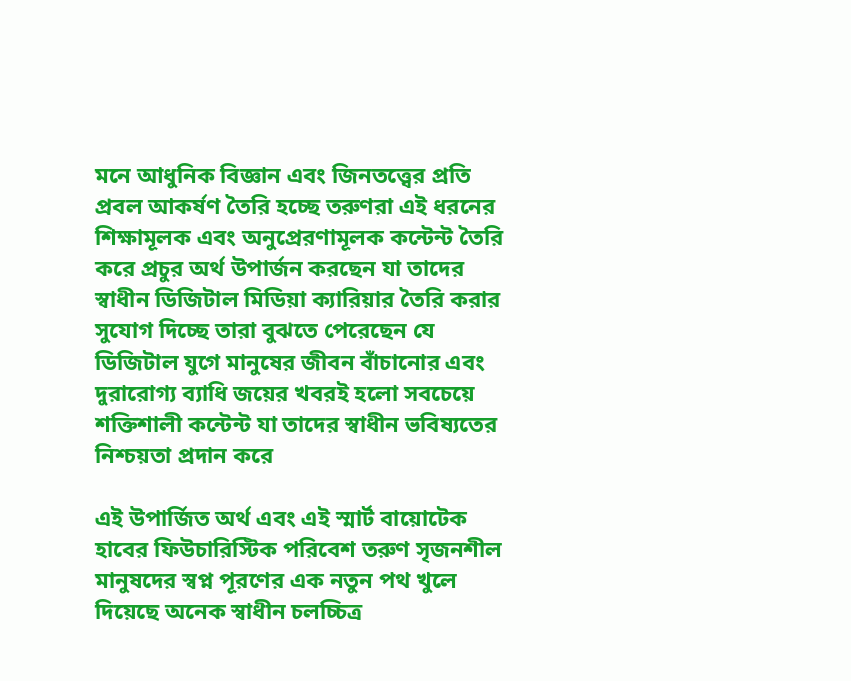মনে আধুনিক বিজ্ঞান এবং জিনতত্ত্বের প্রতি প্রবল আকর্ষণ তৈরি হচ্ছে তরুণরা এই ধরনের শিক্ষামূলক এবং অনুপ্রেরণামূলক কন্টেন্ট তৈরি করে প্রচুর অর্থ উপার্জন করছেন যা তাদের স্বাধীন ডিজিটাল মিডিয়া ক্যারিয়ার তৈরি করার সুযোগ দিচ্ছে তারা বুঝতে পেরেছেন যে ডিজিটাল যুগে মানুষের জীবন বাঁচানোর এবং দুরারোগ্য ব্যাধি জয়ের খবরই হলো সবচেয়ে শক্তিশালী কন্টেন্ট যা তাদের স্বাধীন ভবিষ্যতের নিশ্চয়তা প্রদান করে

এই উপার্জিত অর্থ এবং এই স্মার্ট বায়োটেক হাবের ফিউচারিস্টিক পরিবেশ তরুণ সৃজনশীল মানুষদের স্বপ্ন পূরণের এক নতুন পথ খুলে দিয়েছে অনেক স্বাধীন চলচ্চিত্র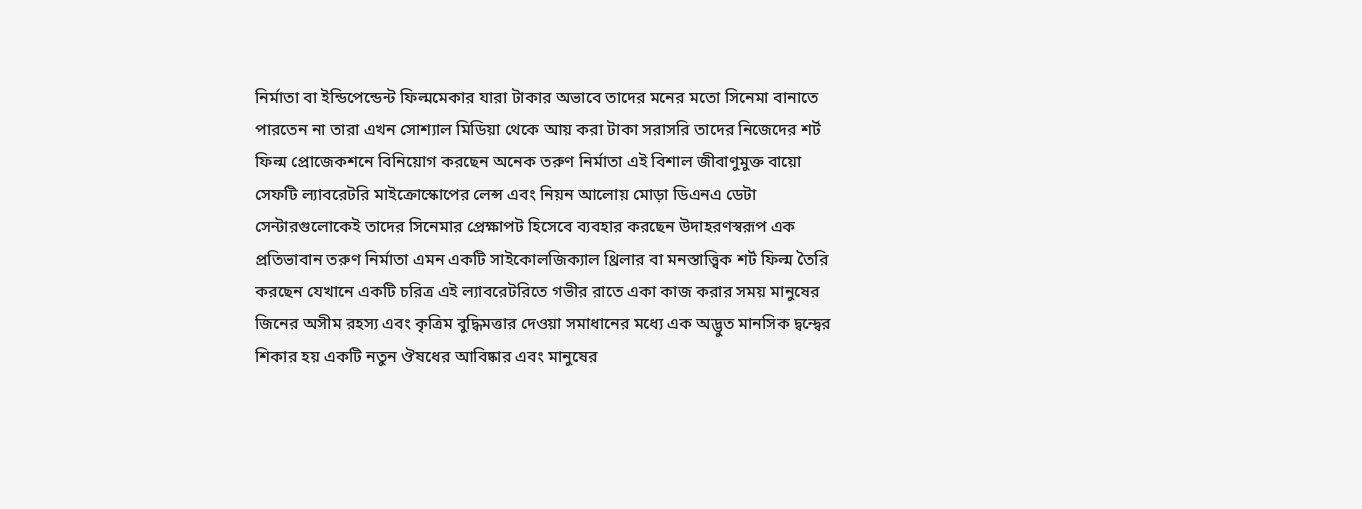নির্মাতা বা ইন্ডিপেন্ডেন্ট ফিল্মমেকার যারা টাকার অভাবে তাদের মনের মতো সিনেমা বানাতে পারতেন না তারা এখন সোশ্যাল মিডিয়া থেকে আয় করা টাকা সরাসরি তাদের নিজেদের শর্ট ফিল্ম প্রোজেকশনে বিনিয়োগ করছেন অনেক তরুণ নির্মাতা এই বিশাল জীবাণুমুক্ত বায়ো সেফটি ল্যাবরেটরি মাইক্রোস্কোপের লেন্স এবং নিয়ন আলোয় মোড়া ডিএনএ ডেটা সেন্টারগুলোকেই তাদের সিনেমার প্রেক্ষাপট হিসেবে ব্যবহার করছেন উদাহরণস্বরূপ এক প্রতিভাবান তরুণ নির্মাতা এমন একটি সাইকোলজিক্যাল থ্রিলার বা মনস্তাত্ত্বিক শর্ট ফিল্ম তৈরি করছেন যেখানে একটি চরিত্র এই ল্যাবরেটরিতে গভীর রাতে একা কাজ করার সময় মানুষের জিনের অসীম রহস্য এবং কৃত্রিম বুদ্ধিমত্তার দেওয়া সমাধানের মধ্যে এক অদ্ভুত মানসিক দ্বন্দ্বের শিকার হয় একটি নতুন ঔষধের আবিষ্কার এবং মানুষের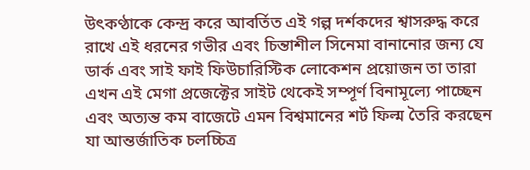উৎকণ্ঠাকে কেন্দ্র করে আবর্তিত এই গল্প দর্শকদের শ্বাসরুদ্ধ করে রাখে এই ধরনের গভীর এবং চিন্তাশীল সিনেমা বানানোর জন্য যে ডার্ক এবং সাই ফাই ফিউচারিস্টিক লোকেশন প্রয়োজন তা তারা এখন এই মেগা প্রজেক্টের সাইট থেকেই সম্পূর্ণ বিনামূল্যে পাচ্ছেন এবং অত্যন্ত কম বাজেটে এমন বিশ্বমানের শর্ট ফিল্ম তৈরি করছেন যা আন্তর্জাতিক চলচ্চিত্র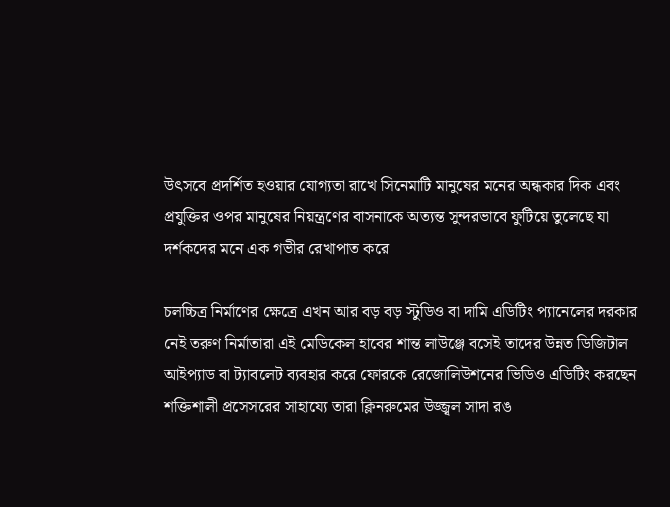উৎসবে প্রদর্শিত হওয়ার যোগ্যতা রাখে সিনেমাটি মানুষের মনের অন্ধকার দিক এবং প্রযুক্তির ওপর মানুষের নিয়ন্ত্রণের বাসনাকে অত্যন্ত সুন্দরভাবে ফুটিয়ে তুলেছে যা দর্শকদের মনে এক গভীর রেখাপাত করে

চলচ্চিত্র নির্মাণের ক্ষেত্রে এখন আর বড় বড় স্টুডিও বা দামি এডিটিং প্যানেলের দরকার নেই তরুণ নির্মাতারা এই মেডিকেল হাবের শান্ত লাউঞ্জে বসেই তাদের উন্নত ডিজিটাল আইপ্যাড বা ট্যাবলেট ব্যবহার করে ফোরকে রেজোলিউশনের ভিডিও এডিটিং করছেন শক্তিশালী প্রসেসরের সাহায্যে তারা ক্লিনরুমের উজ্জ্বল সাদা রঙ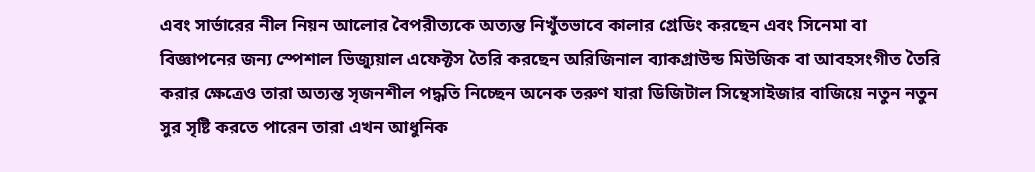এবং সার্ভারের নীল নিয়ন আলোর বৈপরীত্যকে অত্যন্ত নিখুঁতভাবে কালার গ্রেডিং করছেন এবং সিনেমা বা বিজ্ঞাপনের জন্য স্পেশাল ভিজ্যুয়াল এফেক্টস তৈরি করছেন অরিজিনাল ব্যাকগ্রাউন্ড মিউজিক বা আবহসংগীত তৈরি করার ক্ষেত্রেও তারা অত্যন্ত সৃজনশীল পদ্ধতি নিচ্ছেন অনেক তরুণ যারা ডিজিটাল সিন্থেসাইজার বাজিয়ে নতুন নতুন সুর সৃষ্টি করতে পারেন তারা এখন আধুনিক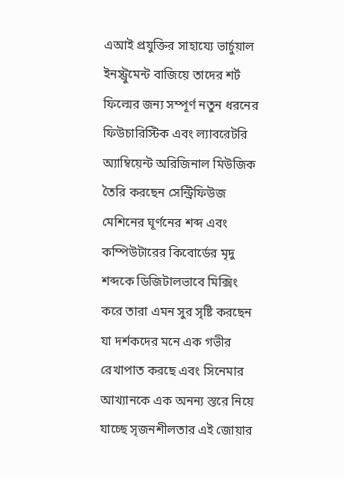এআই প্রযুক্তির সাহায্যে ভার্চুয়াল ইনস্ট্রুমেন্ট বাজিয়ে তাদের শর্ট ফিল্মের জন্য সম্পূর্ণ নতুন ধরনের ফিউচারিস্টিক এবং ল্যাবরেটরি অ্যাম্বিয়েন্ট অরিজিনাল মিউজিক তৈরি করছেন সেন্ট্রিফিউজ মেশিনের ঘূর্ণনের শব্দ এবং কম্পিউটারের কিবোর্ডের মৃদু শব্দকে ডিজিটালভাবে মিক্সিং করে তারা এমন সুর সৃষ্টি করছেন যা দর্শকদের মনে এক গভীর রেখাপাত করছে এবং সিনেমার আখ্যানকে এক অনন্য স্তরে নিয়ে যাচ্ছে সৃজনশীলতার এই জোয়ার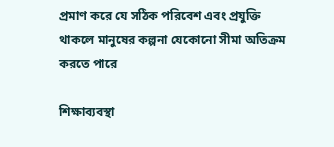প্রমাণ করে যে সঠিক পরিবেশ এবং প্রযুক্তি থাকলে মানুষের কল্পনা যেকোনো সীমা অতিক্রম করতে পারে

শিক্ষাব্যবস্থা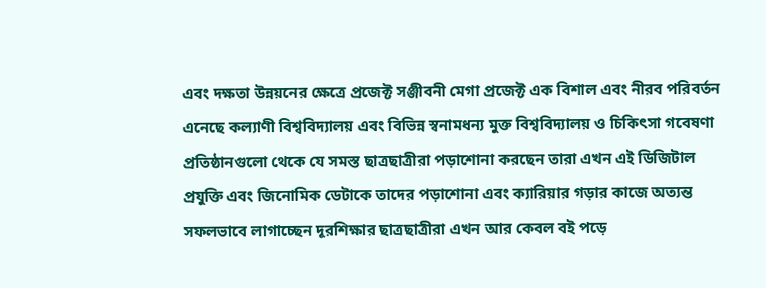এবং দক্ষতা উন্নয়নের ক্ষেত্রে প্রজেক্ট সঞ্জীবনী মেগা প্রজেক্ট এক বিশাল এবং নীরব পরিবর্তন এনেছে কল্যাণী বিশ্ববিদ্যালয় এবং বিভিন্ন স্বনামধন্য মুক্ত বিশ্ববিদ্যালয় ও চিকিৎসা গবেষণা প্রতিষ্ঠানগুলো থেকে যে সমস্ত ছাত্রছাত্রীরা পড়াশোনা করছেন তারা এখন এই ডিজিটাল প্রযুক্তি এবং জিনোমিক ডেটাকে তাদের পড়াশোনা এবং ক্যারিয়ার গড়ার কাজে অত্যন্ত সফলভাবে লাগাচ্ছেন দূরশিক্ষার ছাত্রছাত্রীরা এখন আর কেবল বই পড়ে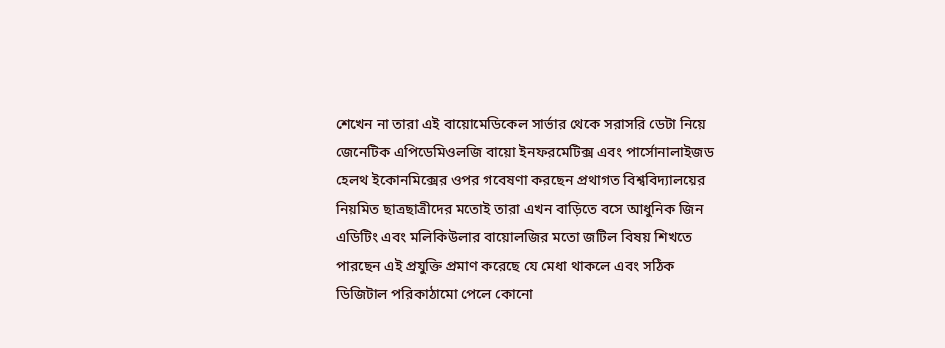শেখেন না তারা এই বায়োমেডিকেল সার্ভার থেকে সরাসরি ডেটা নিয়ে জেনেটিক এপিডেমিওলজি বায়ো ইনফরমেটিক্স এবং পার্সোনালাইজড হেলথ ইকোনমিক্সের ওপর গবেষণা করছেন প্রথাগত বিশ্ববিদ্যালয়ের নিয়মিত ছাত্রছাত্রীদের মতোই তারা এখন বাড়িতে বসে আধুনিক জিন এডিটিং এবং মলিকিউলার বায়োলজির মতো জটিল বিষয় শিখতে পারছেন এই প্রযুক্তি প্রমাণ করেছে যে মেধা থাকলে এবং সঠিক ডিজিটাল পরিকাঠামো পেলে কোনো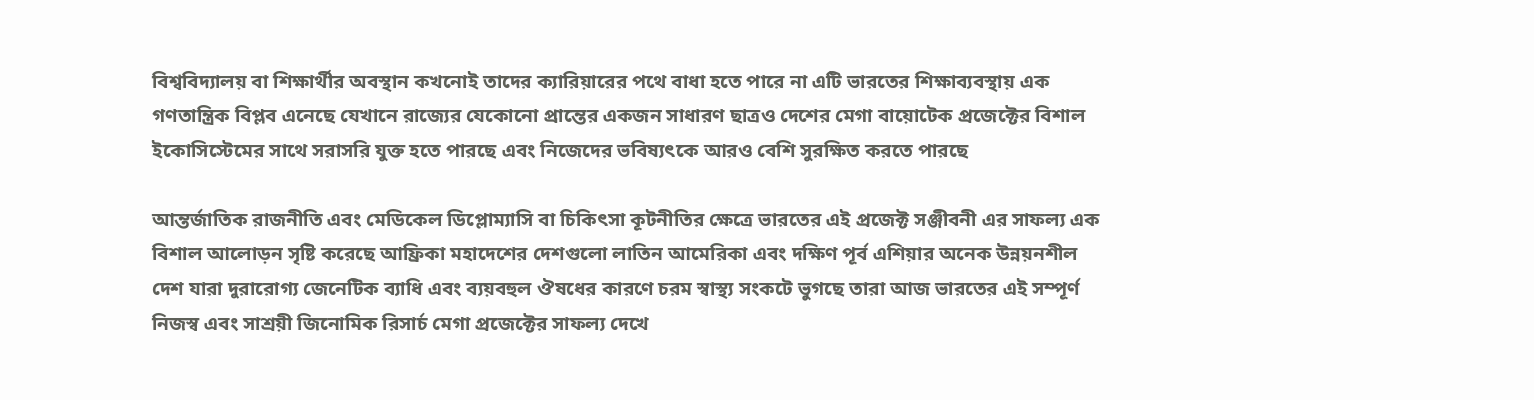বিশ্ববিদ্যালয় বা শিক্ষার্থীর অবস্থান কখনোই তাদের ক্যারিয়ারের পথে বাধা হতে পারে না এটি ভারতের শিক্ষাব্যবস্থায় এক গণতান্ত্রিক বিপ্লব এনেছে যেখানে রাজ্যের যেকোনো প্রান্তের একজন সাধারণ ছাত্রও দেশের মেগা বায়োটেক প্রজেক্টের বিশাল ইকোসিস্টেমের সাথে সরাসরি যুক্ত হতে পারছে এবং নিজেদের ভবিষ্যৎকে আরও বেশি সুরক্ষিত করতে পারছে

আন্তর্জাতিক রাজনীতি এবং মেডিকেল ডিপ্লোম্যাসি বা চিকিৎসা কূটনীতির ক্ষেত্রে ভারতের এই প্রজেক্ট সঞ্জীবনী এর সাফল্য এক বিশাল আলোড়ন সৃষ্টি করেছে আফ্রিকা মহাদেশের দেশগুলো লাতিন আমেরিকা এবং দক্ষিণ পূর্ব এশিয়ার অনেক উন্নয়নশীল দেশ যারা দুরারোগ্য জেনেটিক ব্যাধি এবং ব্যয়বহুল ঔষধের কারণে চরম স্বাস্থ্য সংকটে ভুগছে তারা আজ ভারতের এই সম্পূর্ণ নিজস্ব এবং সাশ্রয়ী জিনোমিক রিসার্চ মেগা প্রজেক্টের সাফল্য দেখে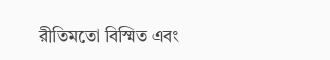রীতিমতো বিস্মিত এবং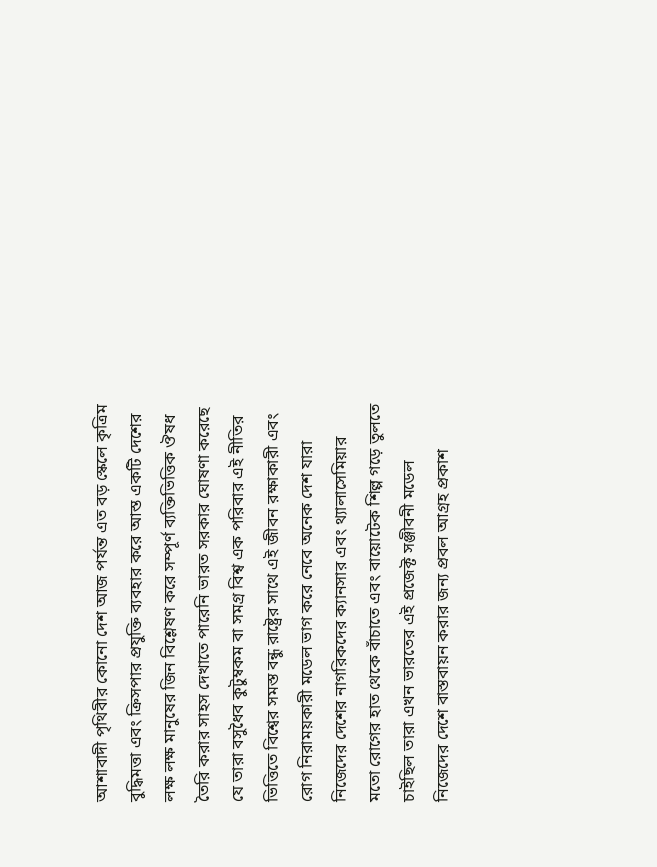আশাবাদী পৃথিবীর কোনো দেশ আজ পর্যন্ত এত বড় স্কেলে কৃত্রিম বুদ্ধিমত্তা এবং ক্রিসপার প্রযুক্তি ব্যবহার করে আস্ত একটি দেশের লক্ষ লক্ষ মানুষের জিন বিশ্লেষণ করে সম্পূর্ণ ব্যক্তিভিত্তিক ঔষধ তৈরি করার সাহস দেখাতে পারেনি ভারত সরকার ঘোষণা করেছে যে তারা বসুধৈব কুটুম্বকম বা সমগ্র বিশ্ব এক পরিবার এই নীতির ভিত্তিতে বিশ্বের সমস্ত বন্ধু রাষ্ট্রের সাথে এই জীবন রক্ষাকারী এবং রোগ নিরাময়কারী মডেল ভাগ করে নেবে অনেক দেশ যারা নিজেদের দেশের নাগরিকদের ক্যানসার এবং থ্যালাসেমিয়ার মতো রোগের হাত থেকে বাঁচাতে এবং বায়োটেক শিল্প গড়ে তুলতে চাইছিল তারা এখন ভারতের এই প্রজেক্ট সঞ্জীবনী মডেল নিজেদের দেশে বাস্তবায়ন করার জন্য প্রবল আগ্রহ প্রকাশ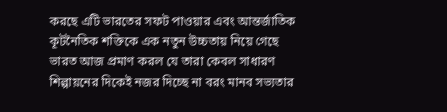করছে এটি ভারতের সফট পাওয়ার এবং আন্তর্জাতিক কূটনৈতিক শক্তিকে এক নতুন উচ্চতায় নিয়ে গেছে ভারত আজ প্রমাণ করল যে তারা কেবল সাধারণ শিল্পায়নের দিকেই নজর দিচ্ছে না বরং মানব সভ্যতার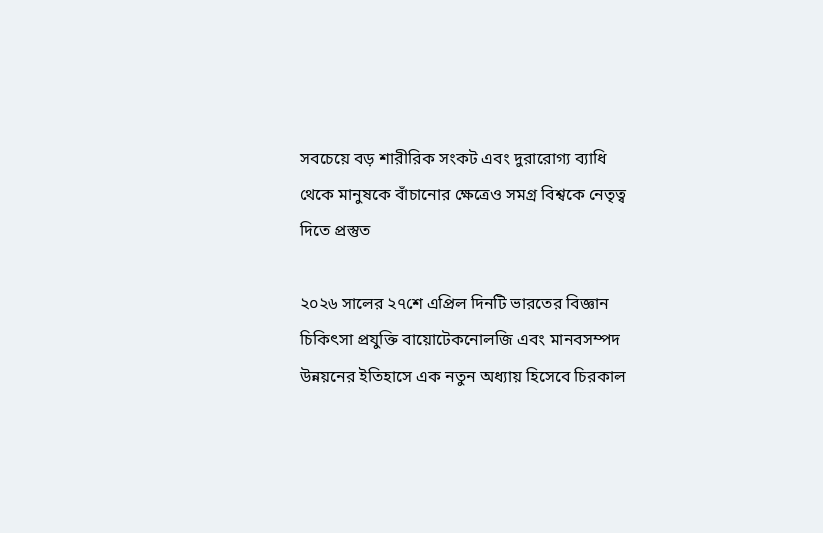সবচেয়ে বড় শারীরিক সংকট এবং দুরারোগ্য ব্যাধি থেকে মানুষকে বাঁচানোর ক্ষেত্রেও সমগ্র বিশ্বকে নেতৃত্ব দিতে প্রস্তুত

২০২৬ সালের ২৭শে এপ্রিল দিনটি ভারতের বিজ্ঞান চিকিৎসা প্রযুক্তি বায়োটেকনোলজি এবং মানবসম্পদ উন্নয়নের ইতিহাসে এক নতুন অধ্যায় হিসেবে চিরকাল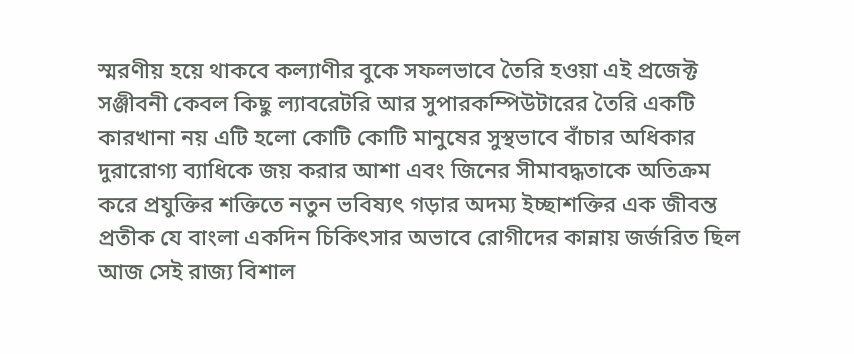স্মরণীয় হয়ে থাকবে কল্যাণীর বুকে সফলভাবে তৈরি হওয়া এই প্রজেক্ট সঞ্জীবনী কেবল কিছু ল্যাবরেটরি আর সুপারকম্পিউটারের তৈরি একটি কারখানা নয় এটি হলো কোটি কোটি মানুষের সুস্থভাবে বাঁচার অধিকার দুরারোগ্য ব্যাধিকে জয় করার আশা এবং জিনের সীমাবদ্ধতাকে অতিক্রম করে প্রযুক্তির শক্তিতে নতুন ভবিষ্যৎ গড়ার অদম্য ইচ্ছাশক্তির এক জীবন্ত প্রতীক যে বাংলা একদিন চিকিৎসার অভাবে রোগীদের কান্নায় জর্জরিত ছিল আজ সেই রাজ্য বিশাল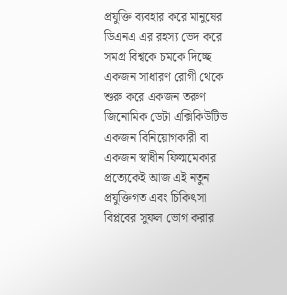প্রযুক্তি ব্যবহার করে মানুষের ডিএনএ এর রহস্য ভেদ করে সমগ্র বিশ্বকে চমকে দিচ্ছে একজন সাধারণ রোগী থেকে শুরু করে একজন তরুণ জিনোমিক ডেটা এক্সিকিউটিভ একজন বিনিয়োগকারী বা একজন স্বাধীন ফিল্মমেকার প্রত্যেকেই আজ এই নতুন প্রযুক্তিগত এবং চিকিৎসা বিপ্লবের সুফল ভোগ করার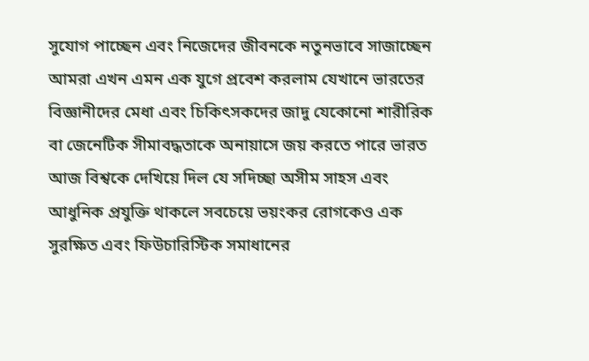সুযোগ পাচ্ছেন এবং নিজেদের জীবনকে নতুনভাবে সাজাচ্ছেন আমরা এখন এমন এক যুগে প্রবেশ করলাম যেখানে ভারতের বিজ্ঞানীদের মেধা এবং চিকিৎসকদের জাদু যেকোনো শারীরিক বা জেনেটিক সীমাবদ্ধতাকে অনায়াসে জয় করতে পারে ভারত আজ বিশ্বকে দেখিয়ে দিল যে সদিচ্ছা অসীম সাহস এবং আধুনিক প্রযুক্তি থাকলে সবচেয়ে ভয়ংকর রোগকেও এক সুরক্ষিত এবং ফিউচারিস্টিক সমাধানের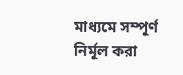মাধ্যমে সম্পূর্ণ নির্মূল করা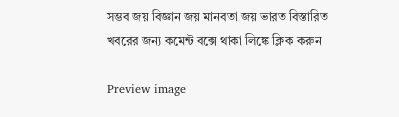সম্ভব জয় বিজ্ঞান জয় মানবতা জয় ভারত বিস্তারিত খবরের জন্য কমেন্ট বক্সে থাকা লিঙ্কে ক্লিক করুন

Preview image